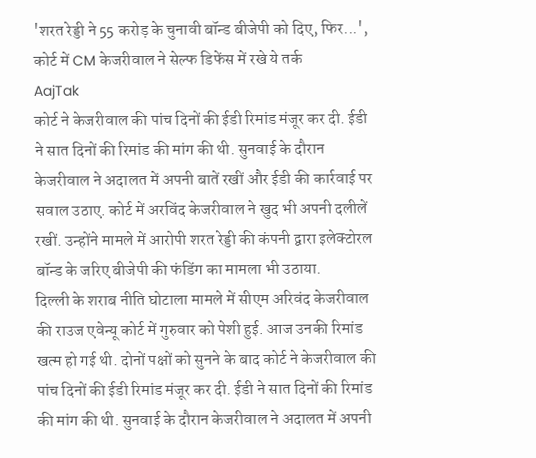'शरत रेड्डी ने 55 करोड़ के चुनावी बॉन्ड बीजेपी को दिए, फिर...', कोर्ट में CM केजरीवाल ने सेल्फ डिफेंस में रखे ये तर्क
AajTak
कोर्ट ने केजरीवाल की पांच दिनों की ईडी रिमांड मंजूर कर दी. ईडी ने सात दिनों की रिमांड की मांग की थी. सुनवाई के दौरान केजरीवाल ने अदालत में अपनी बातें रखीं और ईडी की कार्रवाई पर सवाल उठाए. कोर्ट में अरविंद केजरीवाल ने खुद भी अपनी दलीलें रखीं. उन्होंने मामले में आरोपी शरत रेड्डी की कंपनी द्वारा इलेक्टोरल बॉन्ड के जरिए बीजेपी की फंडिंग का मामला भी उठाया.
दिल्ली के शराब नीति घोटाला मामले में सीएम अरिवंद केजरीवाल की राउज एवेन्यू कोर्ट में गुरुवार को पेशी हुई. आज उनकी रिमांड खत्म हो गई थी. दोनों पक्षों को सुनने के बाद कोर्ट ने केजरीवाल की पांच दिनों की ईडी रिमांड मंजूर कर दी. ईडी ने सात दिनों की रिमांड की मांग की थी. सुनवाई के दौरान केजरीवाल ने अदालत में अपनी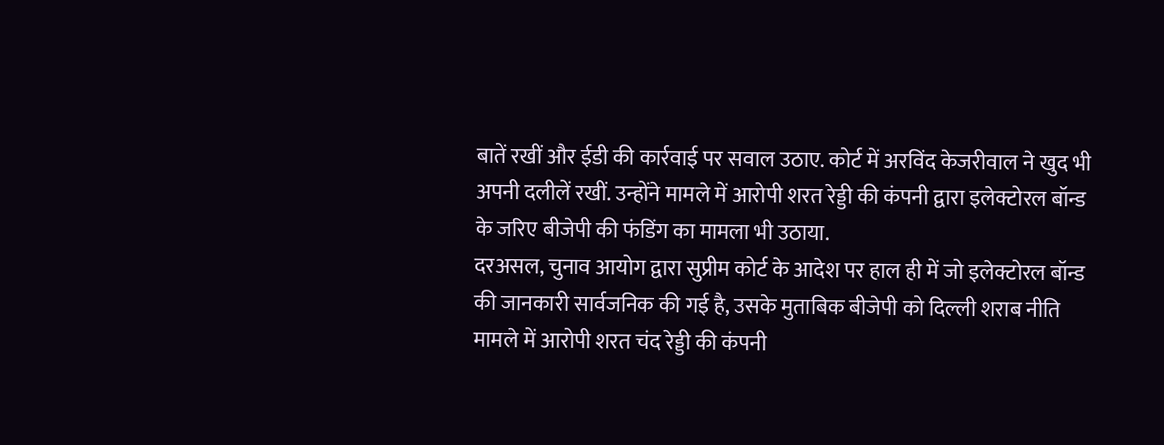बातें रखीं और ईडी की कार्रवाई पर सवाल उठाए. कोर्ट में अरविंद केजरीवाल ने खुद भी अपनी दलीलें रखीं. उन्होंने मामले में आरोपी शरत रेड्डी की कंपनी द्वारा इलेक्टोरल बॉन्ड के जरिए बीजेपी की फंडिंग का मामला भी उठाया.
दरअसल, चुनाव आयोग द्वारा सुप्रीम कोर्ट के आदेश पर हाल ही में जो इलेक्टोरल बॉन्ड की जानकारी सार्वजनिक की गई है, उसके मुताबिक बीजेपी को दिल्ली शराब नीति मामले में आरोपी शरत चंद रेड्डी की कंपनी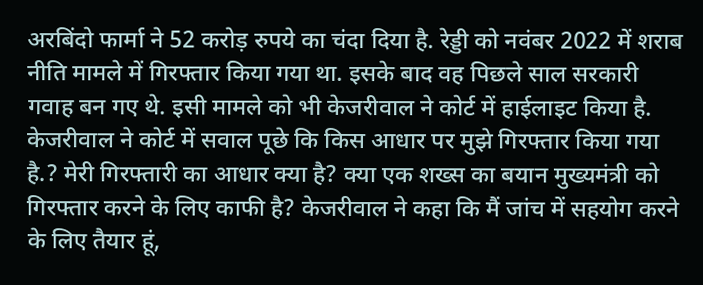अरबिंदो फार्मा ने 52 करोड़ रुपये का चंदा दिया है. रेड्डी को नवंबर 2022 में शराब नीति मामले में गिरफ्तार किया गया था. इसके बाद वह पिछले साल सरकारी गवाह बन गए थे. इसी मामले को भी केजरीवाल ने कोर्ट में हाईलाइट किया है.
केजरीवाल ने कोर्ट में सवाल पूछे कि किस आधार पर मुझे गिरफ्तार किया गया है.? मेरी गिरफ्तारी का आधार क्या है? क्या एक शख्स का बयान मुख्यमंत्री को गिरफ्तार करने के लिए काफी है? केजरीवाल ने कहा कि मैं जांच में सहयोग करने के लिए तैयार हूं,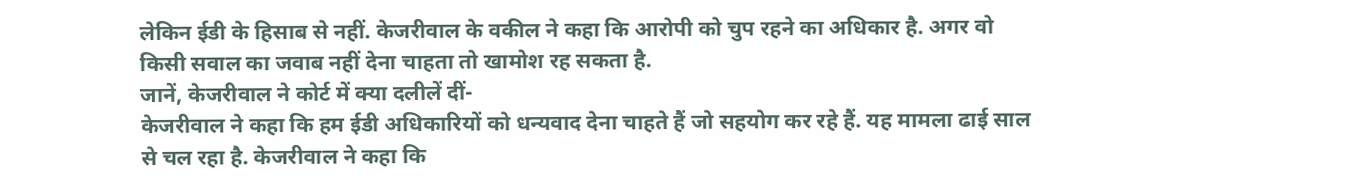लेकिन ईडी के हिसाब से नहीं. केजरीवाल के वकील ने कहा कि आरोपी को चुप रहने का अधिकार है. अगर वो किसी सवाल का जवाब नहीं देना चाहता तो खामोश रह सकता है.
जानें, केजरीवाल ने कोर्ट में क्या दलीलें दीं-
केजरीवाल ने कहा कि हम ईडी अधिकारियों को धन्यवाद देना चाहते हैं जो सहयोग कर रहे हैं. यह मामला ढाई साल से चल रहा है. केजरीवाल ने कहा कि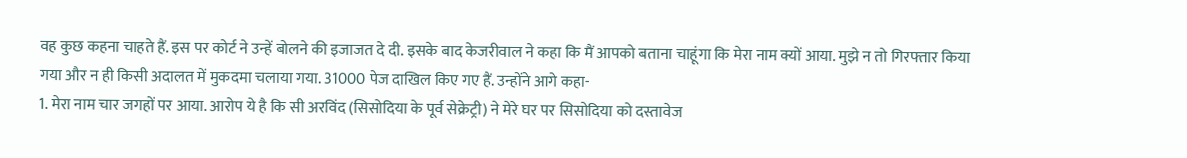वह कुछ कहना चाहते हैं. इस पर कोर्ट ने उन्हें बोलने की इजाजत दे दी. इसके बाद केजरीवाल ने कहा कि मैं आपको बताना चाहूंगा कि मेरा नाम क्यों आया. मुझे न तो गिरफ्तार किया गया और न ही किसी अदालत में मुकदमा चलाया गया. 31000 पेज दाखिल किए गए हैं. उन्होंने आगे कहा-
1. मेरा नाम चार जगहों पर आया. आरोप ये है कि सी अरविंद (सिसोदिया के पूर्व सेक्रेट्री) ने मेरे घर पर सिसोदिया को दस्तावेज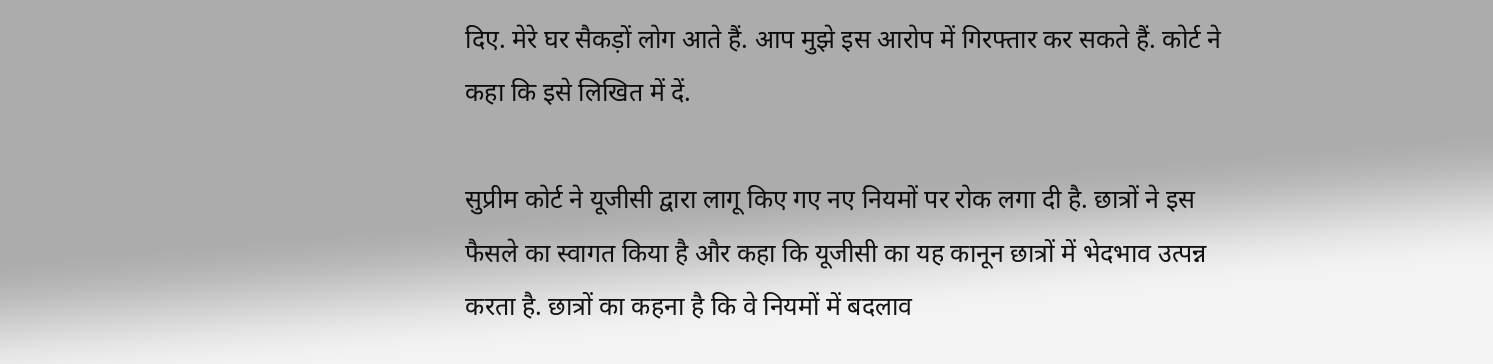दिए. मेरे घर सैकड़ों लोग आते हैं. आप मुझे इस आरोप में गिरफ्तार कर सकते हैं. कोर्ट ने कहा कि इसे लिखित में दें.

सुप्रीम कोर्ट ने यूजीसी द्वारा लागू किए गए नए नियमों पर रोक लगा दी है. छात्रों ने इस फैसले का स्वागत किया है और कहा कि यूजीसी का यह कानून छात्रों में भेदभाव उत्पन्न करता है. छात्रों का कहना है कि वे नियमों में बदलाव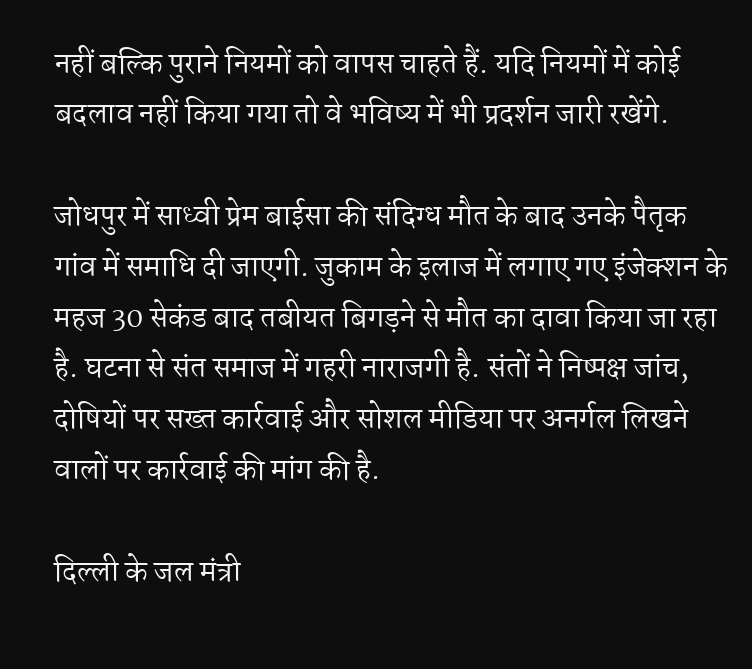नहीं बल्कि पुराने नियमों को वापस चाहते हैं. यदि नियमों में कोई बदलाव नहीं किया गया तो वे भविष्य में भी प्रदर्शन जारी रखेंगे.

जोधपुर में साध्वी प्रेम बाईसा की संदिग्ध मौत के बाद उनके पैतृक गांव में समाधि दी जाएगी. जुकाम के इलाज में लगाए गए इंजेक्शन के महज 30 सेकंड बाद तबीयत बिगड़ने से मौत का दावा किया जा रहा है. घटना से संत समाज में गहरी नाराजगी है. संतों ने निष्पक्ष जांच, दोषियों पर सख्त कार्रवाई और सोशल मीडिया पर अनर्गल लिखने वालों पर कार्रवाई की मांग की है.

दिल्ली के जल मंत्री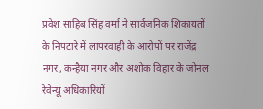प्रवेश साहिब सिंह वर्मा ने सार्वजनिक शिकायतों के निपटारे में लापरवाही के आरोपों पर राजेंद्र नगर, कन्हैया नगर और अशोक विहार के जोनल रेवेन्यू अधिकारियों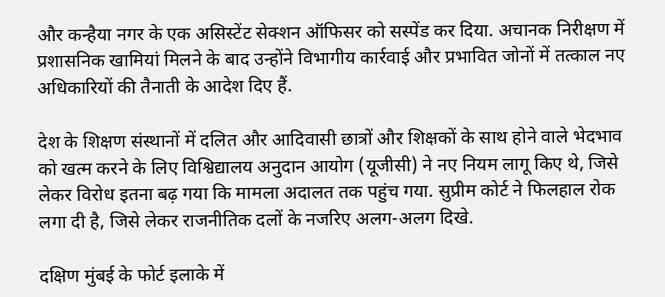और कन्हैया नगर के एक असिस्टेंट सेक्शन ऑफिसर को सस्पेंड कर दिया. अचानक निरीक्षण में प्रशासनिक खामियां मिलने के बाद उन्होंने विभागीय कार्रवाई और प्रभावित जोनों में तत्काल नए अधिकारियों की तैनाती के आदेश दिए हैं.

देश के शिक्षण संस्थानों में दलित और आदिवासी छात्रों और शिक्षकों के साथ होने वाले भेदभाव को खत्म करने के लिए विश्विद्यालय अनुदान आयोग (यूजीसी) ने नए नियम लागू किए थे, जिसे लेकर विरोध इतना बढ़ गया कि मामला अदालत तक पहुंच गया. सुप्रीम कोर्ट ने फिलहाल रोक लगा दी है, जिसे लेकर राजनीतिक दलों के नजरिए अलग-अलग दिखे.

दक्षिण मुंबई के फोर्ट इलाके में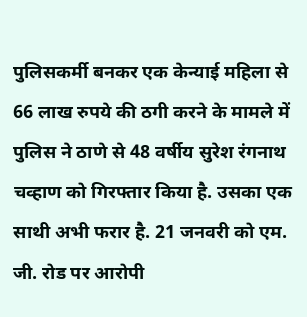पुलिसकर्मी बनकर एक केन्याई महिला से 66 लाख रुपये की ठगी करने के मामले में पुलिस ने ठाणे से 48 वर्षीय सुरेश रंगनाथ चव्हाण को गिरफ्तार किया है. उसका एक साथी अभी फरार है. 21 जनवरी को एम. जी. रोड पर आरोपी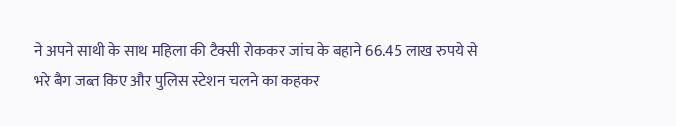ने अपने साथी के साथ महिला की टैक्सी रोककर जांच के बहाने 66.45 लाख रुपये से भरे बैग जब्त किए और पुलिस स्टेशन चलने का कहकर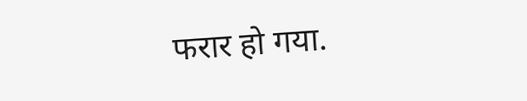फरार हो गया.